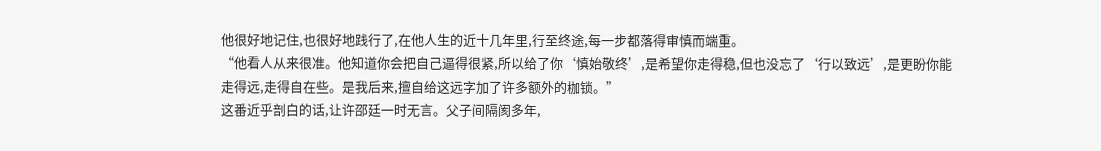他很好地记住,也很好地践行了,在他人生的近十几年里,行至终途,每一步都落得审慎而端重。
“他看人从来很准。他知道你会把自己逼得很紧,所以给了你‘慎始敬终’,是希望你走得稳,但也没忘了‘行以致远’,是更盼你能走得远,走得自在些。是我后来,擅自给这远字加了许多额外的枷锁。”
这番近乎剖白的话,让许邵廷一时无言。父子间隔阂多年,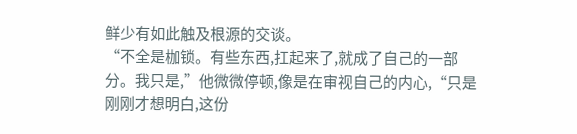鲜少有如此触及根源的交谈。
“不全是枷锁。有些东西,扛起来了,就成了自己的一部分。我只是,”他微微停顿,像是在审视自己的内心,“只是刚刚才想明白,这份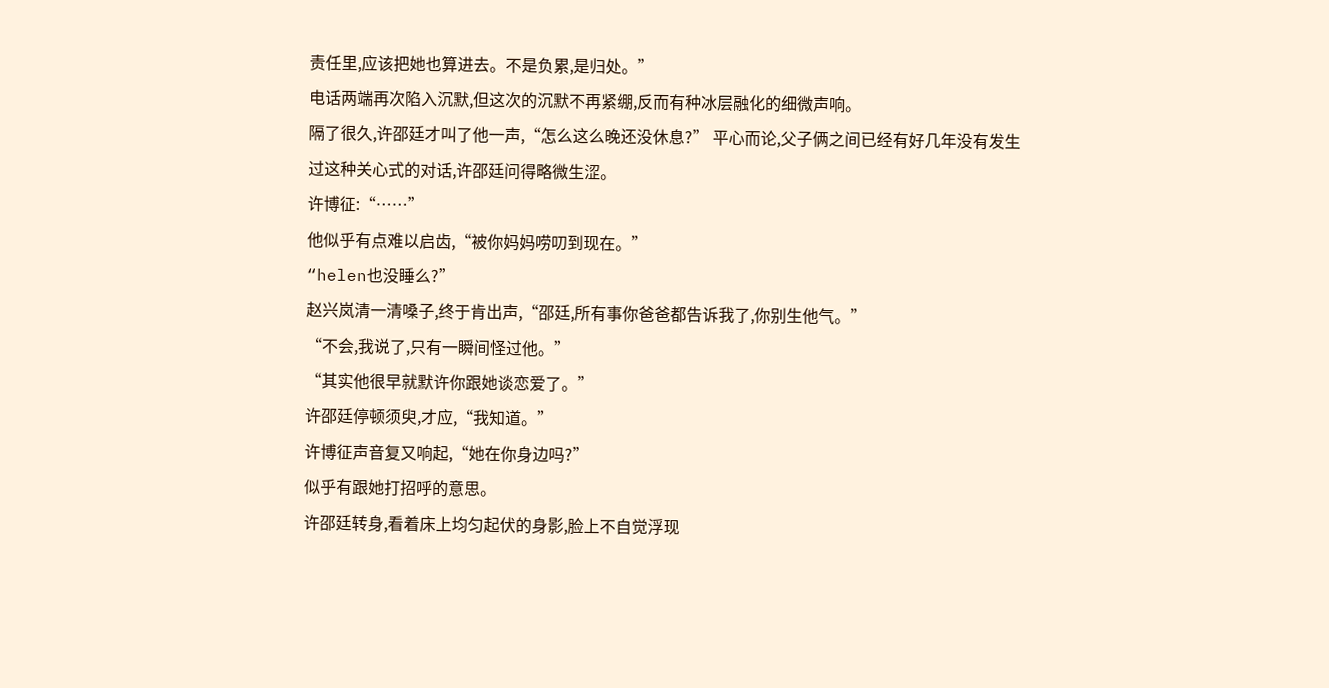责任里,应该把她也算进去。不是负累,是归处。”
电话两端再次陷入沉默,但这次的沉默不再紧绷,反而有种冰层融化的细微声响。
隔了很久,许邵廷才叫了他一声,“怎么这么晚还没休息?” 平心而论,父子俩之间已经有好几年没有发生过这种关心式的对话,许邵廷问得略微生涩。
许博征:“……”
他似乎有点难以启齿,“被你妈妈唠叨到现在。”
“helen也没睡么?”
赵兴岚清一清嗓子,终于肯出声,“邵廷,所有事你爸爸都告诉我了,你别生他气。”
“不会,我说了,只有一瞬间怪过他。”
“其实他很早就默许你跟她谈恋爱了。”
许邵廷停顿须臾,才应,“我知道。”
许博征声音复又响起,“她在你身边吗?”
似乎有跟她打招呼的意思。
许邵廷转身,看着床上均匀起伏的身影,脸上不自觉浮现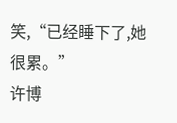笑,“已经睡下了,她很累。”
许博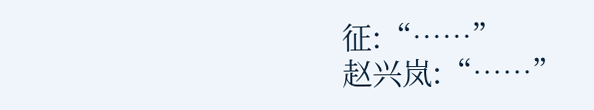征:“……”
赵兴岚:“……”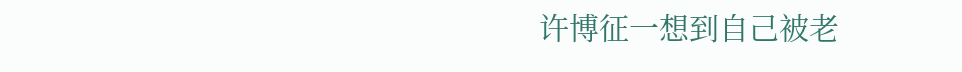许博征一想到自己被老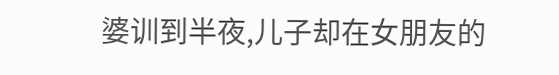婆训到半夜,儿子却在女朋友的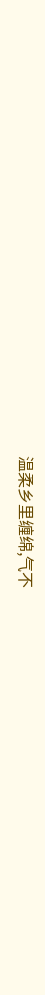温柔乡里缠绵,气不